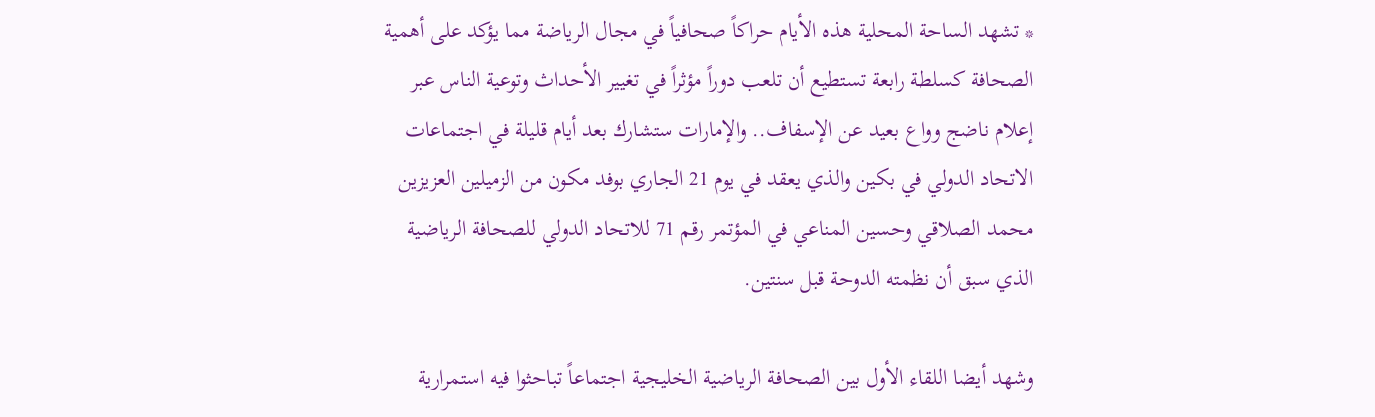* تشهد الساحة المحلية هذه الأيام حراكاً صحافياً في مجال الرياضة مما يؤكد على أهمية الصحافة كسلطة رابعة تستطيع أن تلعب دوراً مؤثراً في تغيير الأحداث وتوعية الناس عبر إعلام ناضج وواع بعيد عن الإسفاف.. والإمارات ستشارك بعد أيام قليلة في اجتماعات الاتحاد الدولي في بكين والذي يعقد في يوم 21 الجاري بوفد مكون من الزميلين العزيزين محمد الصلاقي وحسين المناعي في المؤتمر رقم 71 للاتحاد الدولي للصحافة الرياضية الذي سبق أن نظمته الدوحة قبل سنتين.

وشهد أيضا اللقاء الأول بين الصحافة الرياضية الخليجية اجتماعاً تباحثوا فيه استمرارية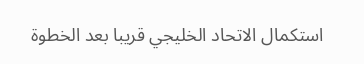استكمال الاتحاد الخليجي قريبا بعد الخطوة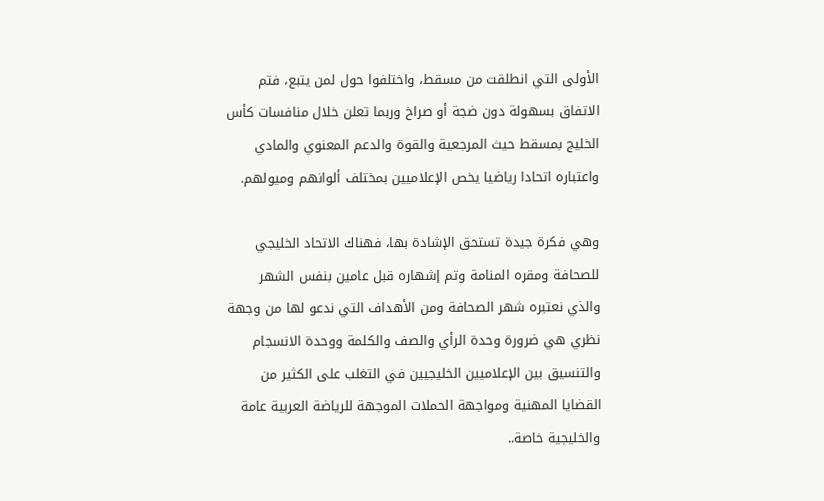الأولى التي انطلقت من مسقط، واختلفوا حول لمن يتبع، فتم الاتفاق بسهولة دون ضجة أو صراخ وربما تعلن خلال منافسات كأس الخليج بمسقط حيث المرجعية والقوة والدعم المعنوي والمادي واعتباره اتحادا رياضيا يخص الإعلاميين بمختلف ألوانهم وميولهم.

وهي فكرة جيدة تستحق الإشادة بها، فهناك الاتحاد الخليجي للصحافة ومقره المنامة وتم إشهاره قبل عامين بنفس الشهر والذي نعتبره شهر الصحافة ومن الأهداف التي ندعو لها من وجهة نظري هي ضرورة وحدة الرأي والصف والكلمة ووحدة الانسجام والتنسيق بين الإعلاميين الخليجيين في التغلب على الكثير من القضايا المهنية ومواجهة الحملات الموجهة للرياضة العربية عامة والخليجية خاصة..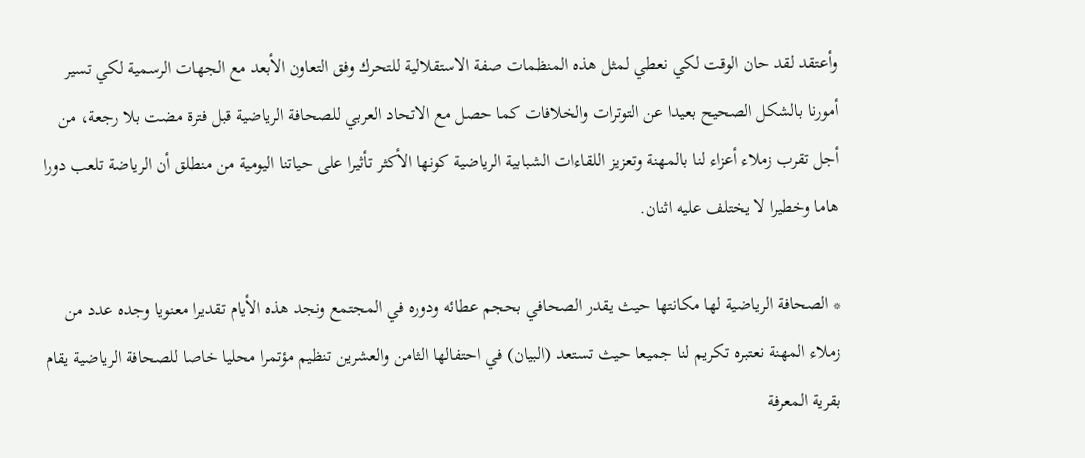وأعتقد لقد حان الوقت لكي نعطي لمثل هذه المنظمات صفة الاستقلالية للتحرك وفق التعاون الأبعد مع الجهات الرسمية لكي تسير أمورنا بالشكل الصحيح بعيدا عن التوترات والخلافات كما حصل مع الاتحاد العربي للصحافة الرياضية قبل فترة مضت بلا رجعة، من أجل تقرب زملاء أعزاء لنا بالمهنة وتعزيز اللقاءات الشبابية الرياضية كونها الأكثر تأثيرا على حياتنا اليومية من منطلق أن الرياضة تلعب دورا هاما وخطيرا لا يختلف عليه اثنان.

* الصحافة الرياضية لها مكانتها حيث يقدر الصحافي بحجم عطائه ودوره في المجتمع ونجد هذه الأيام تقديرا معنويا وجده عدد من زملاء المهنة نعتبره تكريم لنا جميعا حيث تستعد (البيان) في احتفالها الثامن والعشرين تنظيم مؤتمرا محليا خاصا للصحافة الرياضية يقام بقرية المعرفة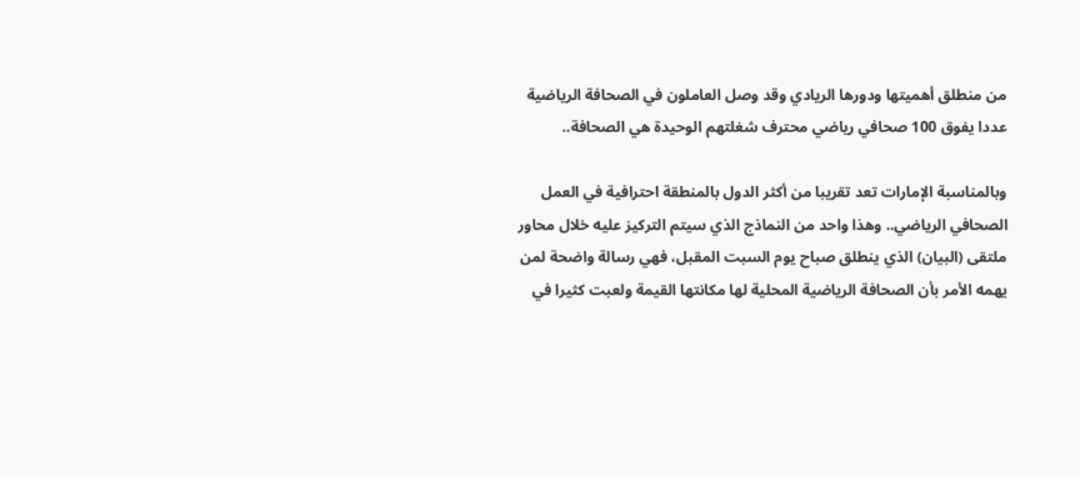من منطلق أهميتها ودورها الريادي وقد وصل العاملون في الصحافة الرياضية عددا يفوق 100 صحافي رياضي محترف شغلتهم الوحيدة هي الصحافة..

وبالمناسبة الإمارات تعد تقريبا من أكثر الدول بالمنطقة احترافية في العمل الصحافي الرياضي.. وهذا واحد من النماذج الذي سيتم التركيز عليه خلال محاور ملتقى (البيان) الذي ينطلق صباح يوم السبت المقبل، فهي رسالة واضحة لمن يهمه الأمر بأن الصحافة الرياضية المحلية لها مكانتها القيمة ولعبت كثيرا في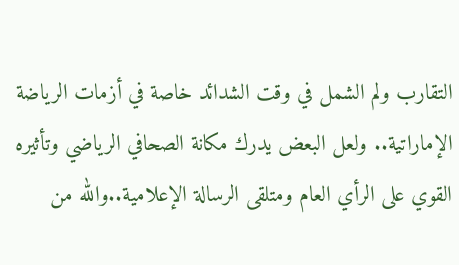التقارب ولم الشمل في وقت الشدائد خاصة في أزمات الرياضة الإماراتية.. ولعل البعض يدرك مكانة الصحافي الرياضي وتأثيره القوي على الرأي العام ومتلقى الرسالة الإعلامية..والله من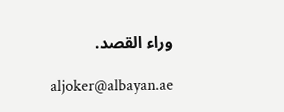وراء القصد.

aljoker@albayan.ae